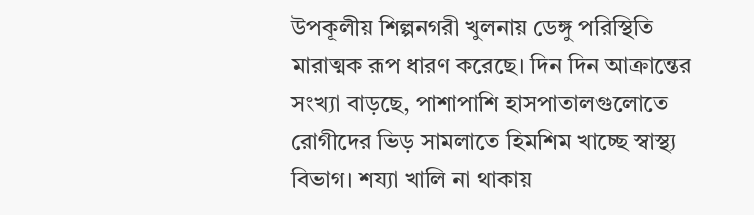উপকূলীয় শিল্পনগরী খুলনায় ডেঙ্গু পরিস্থিতি মারাত্মক রূপ ধারণ করেছে। দিন দিন আক্রান্তের সংখ্যা বাড়ছে, পাশাপাশি হাসপাতালগুলোতে রোগীদের ভিড় সামলাতে হিমশিম খাচ্ছে স্বাস্থ্য বিভাগ। শয্যা খালি না থাকায়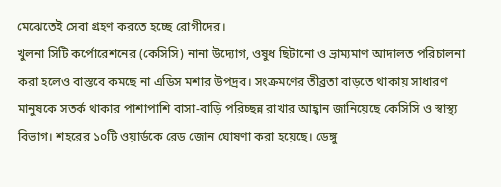মেঝেতেই সেবা গ্রহণ করতে হচ্ছে রোগীদের।
খুলনা সিটি কর্পোরেশনের (কেসিসি) নানা উদ্যোগ, ওষুধ ছিটানো ও ভ্রাম্যমাণ আদালত পরিচালনা করা হলেও বাস্তবে কমছে না এডিস মশার উপদ্রব। সংক্রমণের তীব্রতা বাড়তে থাকায় সাধারণ মানুষকে সতর্ক থাকার পাশাপাশি বাসা-বাড়ি পরিচ্ছন্ন রাখার আহ্বান জানিয়েছে কেসিসি ও স্বাস্থ্য বিভাগ। শহরের ১০টি ওয়ার্ডকে রেড জোন ঘোষণা করা হয়েছে। ডেঙ্গু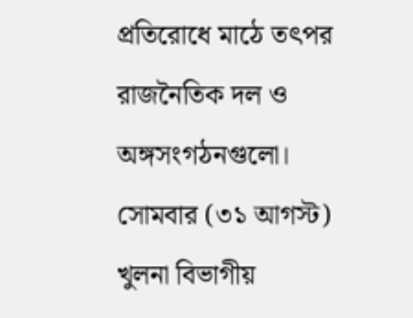প্রতিরোধে মাঠে তৎপর রাজনৈতিক দল ও অঙ্গসংগঠনগুলো।
সোমবার (৩১ আগস্ট) খুলনা বিভাগীয়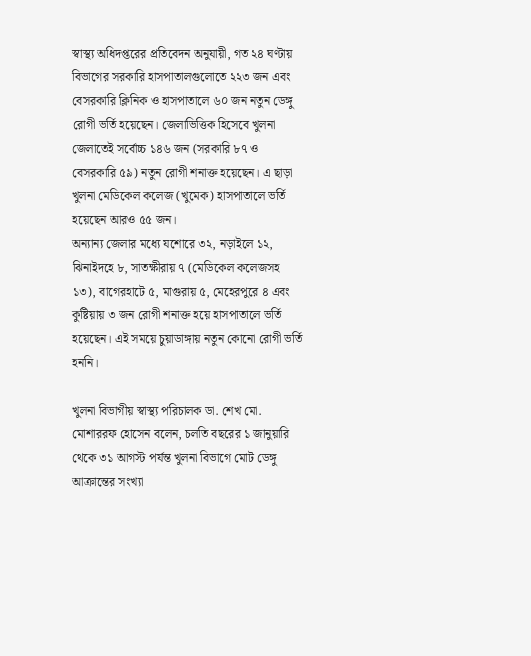স্বাস্থ্য অধিদপ্তরের প্রতিবেদন অনুযায়ী, গত ২৪ ঘণ্টায় বিভাগের সরকারি হাসপাতালগুলোতে ২২৩ জন এবং বেসরকারি ক্লিনিক ও হাসপাতালে ৬০ জন নতুন ডেঙ্গু রোগী ভর্তি হয়েছেন। জেলাভিত্তিক হিসেবে খুলনা জেলাতেই সর্বোচ্চ ১৪৬ জন (সরকারি ৮৭ ও বেসরকারি ৫৯) নতুন রোগী শনাক্ত হয়েছেন। এ ছাড়া খুলনা মেডিকেল কলেজ (খুমেক) হাসপাতালে ভর্তি হয়েছেন আরও ৫৫ জন।
অন্যান্য জেলার মধ্যে যশোরে ৩২, নড়াইলে ১২, ঝিনাইদহে ৮, সাতক্ষীরায় ৭ (মেডিকেল কলেজসহ ১৩), বাগেরহাটে ৫, মাগুরায় ৫, মেহেরপুরে ৪ এবং কুষ্টিয়ায় ৩ জন রোগী শনাক্ত হয়ে হাসপাতালে ভর্তি হয়েছেন। এই সময়ে চুয়াডাঙ্গায় নতুন কোনো রোগী ভর্তি হননি।

খুলনা বিভাগীয় স্বাস্থ্য পরিচালক ডা. শেখ মো. মোশাররফ হোসেন বলেন, চলতি বছরের ১ জানুয়ারি থেকে ৩১ আগস্ট পর্যন্ত খুলনা বিভাগে মোট ডেঙ্গু আক্রান্তের সংখ্যা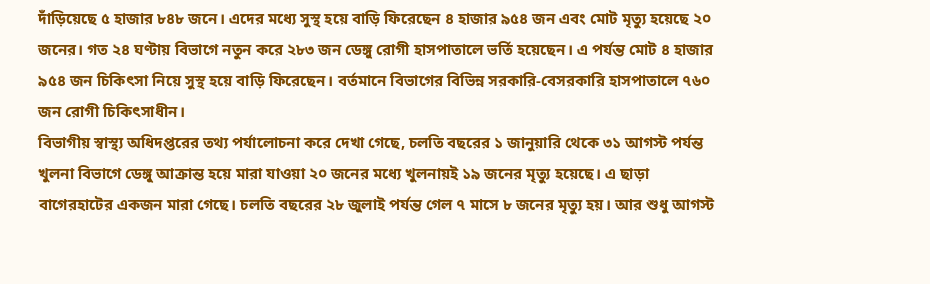দাঁড়িয়েছে ৫ হাজার ৮৪৮ জনে। এদের মধ্যে সুস্থ হয়ে বাড়ি ফিরেছেন ৪ হাজার ৯৫৪ জন এবং মোট মৃত্যু হয়েছে ২০ জনের। গত ২৪ ঘণ্টায় বিভাগে নতুন করে ২৮৩ জন ডেঙ্গু রোগী হাসপাতালে ভর্তি হয়েছেন। এ পর্যন্ত মোট ৪ হাজার ৯৫৪ জন চিকিৎসা নিয়ে সুস্থ হয়ে বাড়ি ফিরেছেন। বর্তমানে বিভাগের বিভিন্ন সরকারি-বেসরকারি হাসপাতালে ৭৬০ জন রোগী চিকিৎসাধীন।
বিভাগীয় স্বাস্থ্য অধিদপ্তরের তথ্য পর্যালোচনা করে দেখা গেছে, চলতি বছরের ১ জানুয়ারি থেকে ৩১ আগস্ট পর্যন্ত খুলনা বিভাগে ডেঙ্গু আক্রান্ত হয়ে মারা যাওয়া ২০ জনের মধ্যে খুলনায়ই ১৯ জনের মৃত্যু হয়েছে। এ ছাড়া বাগেরহাটের একজন মারা গেছে। চলতি বছরের ২৮ জুলাই পর্যন্ত গেল ৭ মাসে ৮ জনের মৃত্যু হয়। আর শুধু আগস্ট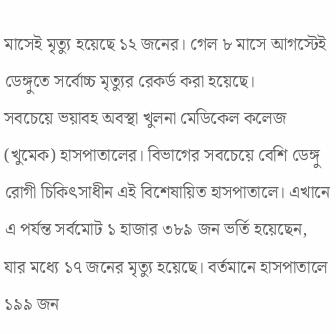মাসেই মৃত্যু হয়েছে ১২ জনের। গেল ৮ মাসে আগস্টেই ডেঙ্গুতে সর্বোচ্চ মৃত্যুর রেকর্ড করা হয়েছে।
সবচেয়ে ভয়াবহ অবস্থা খুলনা মেডিকেল কলেজ (খুমেক) হাসপাতালের। বিভাগের সবচেয়ে বেশি ডেঙ্গু রোগী চিকিৎসাধীন এই বিশেষায়িত হাসপাতালে। এখানে এ পর্যন্ত সর্বমোট ১ হাজার ৩৮৯ জন ভর্তি হয়েছেন, যার মধ্যে ১৭ জনের মৃত্যু হয়েছে। বর্তমানে হাসপাতালে ১৯৯ জন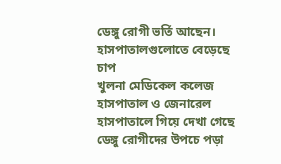ডেঙ্গু রোগী ভর্তি আছেন।
হাসপাতালগুলোতে বেড়েছে চাপ
খুলনা মেডিকেল কলেজ হাসপাতাল ও জেনারেল হাসপাতালে গিয়ে দেখা গেছে ডেঙ্গু রোগীদের উপচে পড়া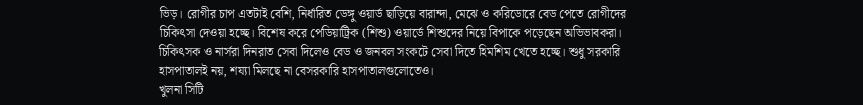ভিড়। রোগীর চাপ এতটাই বেশি, নির্ধারিত ডেঙ্গু ওয়ার্ড ছাড়িয়ে বারান্দা, মেঝে ও করিডোরে বেড পেতে রোগীদের চিকিৎসা দেওয়া হচ্ছে। বিশেষ করে পেডিয়াট্রিক (শিশু) ওয়ার্ডে শিশুদের নিয়ে বিপাকে পড়েছেন অভিভাবকরা। চিকিৎসক ও নার্সরা দিনরাত সেবা দিলেও বেড ও জনবল সংকটে সেবা দিতে হিমশিম খেতে হচ্ছে। শুধু সরকারি হাসপাতালই নয়, শয্যা মিলছে না বেসরকারি হাসপাতালগুলোতেও।
খুলনা সিটি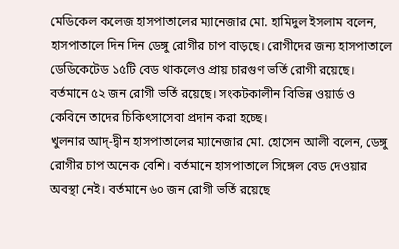মেডিকেল কলেজ হাসপাতালের ম্যানেজার মো. হামিদুল ইসলাম বলেন, হাসপাতালে দিন দিন ডেঙ্গু রোগীর চাপ বাড়ছে। রোগীদের জন্য হাসপাতালে ডেডিকেটেড ১৫টি বেড থাকলেও প্রায় চারগুণ ভর্তি রোগী রয়েছে। বর্তমানে ৫২ জন রোগী ভর্তি রয়েছে। সংকটকালীন বিভিন্ন ওয়ার্ড ও কেবিনে তাদের চিকিৎসাসেবা প্রদান করা হচ্ছে।
খুলনার আদ্-দ্বীন হাসপাতালের ম্যানেজার মো. হোসেন আলী বলেন, ডেঙ্গু রোগীর চাপ অনেক বেশি। বর্তমানে হাসপাতালে সিঙ্গেল বেড দেওয়ার অবস্থা নেই। বর্তমানে ৬০ জন রোগী ভর্তি রয়েছে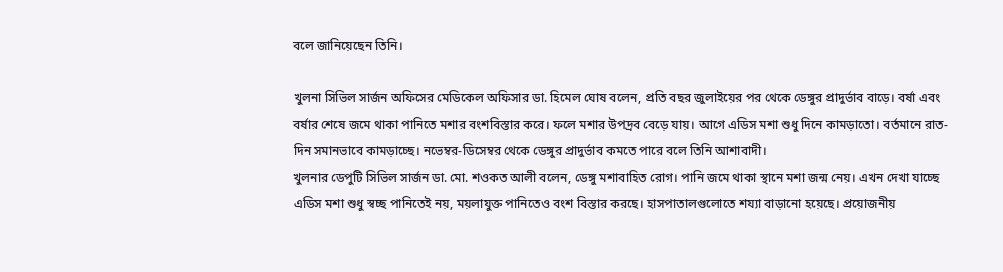বলে জানিয়েছেন তিনি।

খুলনা সিভিল সার্জন অফিসের মেডিকেল অফিসার ডা. হিমেল ঘোষ বলেন, প্রতি বছর জুলাইয়ের পর থেকে ডেঙ্গুর প্রাদুর্ভাব বাড়ে। বর্ষা এবং বর্ষার শেষে জমে থাকা পানিতে মশার বংশবিস্তার করে। ফলে মশার উপদ্রব বেড়ে যায়। আগে এডিস মশা শুধু দিনে কামড়াতো। বর্তমানে রাত-দিন সমানভাবে কামড়াচ্ছে। নভেম্বর-ডিসেম্বর থেকে ডেঙ্গুর প্রাদুর্ভাব কমতে পারে বলে তিনি আশাবাদী।
খুলনার ডেপুটি সিভিল সার্জন ডা. মো. শওকত আলী বলেন, ডেঙ্গু মশাবাহিত রোগ। পানি জমে থাকা স্থানে মশা জন্ম নেয়। এখন দেখা যাচ্ছে এডিস মশা শুধু স্বচ্ছ পানিতেই নয়, ময়লাযুক্ত পানিতেও বংশ বিস্তার করছে। হাসপাতালগুলোতে শয্যা বাড়ানো হয়েছে। প্রয়োজনীয়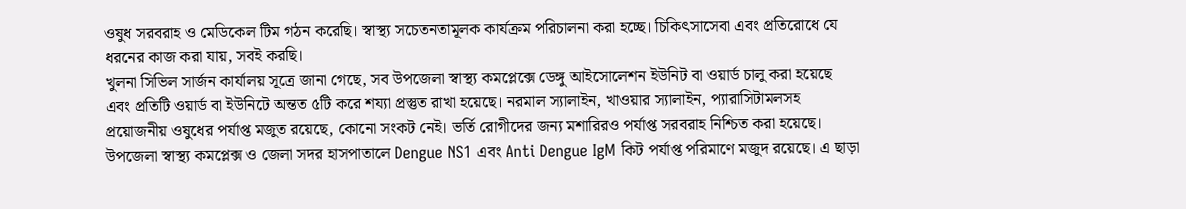ওষুধ সরবরাহ ও মেডিকেল টিম গঠন করেছি। স্বাস্থ্য সচেতনতামূলক কার্যক্রম পরিচালনা করা হচ্ছে। চিকিৎসাসেবা এবং প্রতিরোধে যে ধরনের কাজ করা যায়, সবই করছি।
খুলনা সিভিল সার্জন কার্যালয় সূত্রে জানা গেছে, সব উপজেলা স্বাস্থ্য কমপ্লেক্সে ডেঙ্গু আইসোলেশন ইউনিট বা ওয়ার্ড চালু করা হয়েছে এবং প্রতিটি ওয়ার্ড বা ইউনিটে অন্তত ৫টি করে শয্যা প্রস্তুত রাখা হয়েছে। নরমাল স্যালাইন, খাওয়ার স্যালাইন, প্যারাসিটামলসহ প্রয়োজনীয় ওষুধের পর্যাপ্ত মজুত রয়েছে, কোনো সংকট নেই। ভর্তি রোগীদের জন্য মশারিরও পর্যাপ্ত সরবরাহ নিশ্চিত করা হয়েছে। উপজেলা স্বাস্থ্য কমপ্লেক্স ও জেলা সদর হাসপাতালে Dengue NS1 এবং Anti Dengue IgM কিট পর্যাপ্ত পরিমাণে মজুদ রয়েছে। এ ছাড়া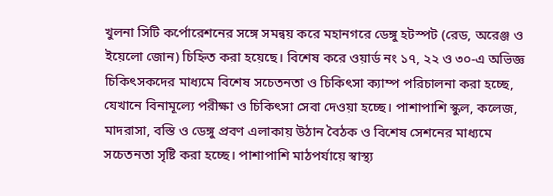খুলনা সিটি কর্পোরেশনের সঙ্গে সমন্বয় করে মহানগরে ডেঙ্গু হটস্পট (রেড, অরেঞ্জ ও ইয়েলো জোন) চিহ্নিত করা হয়েছে। বিশেষ করে ওয়ার্ড নং ১৭, ২২ ও ৩০-এ অভিজ্ঞ চিকিৎসকদের মাধ্যমে বিশেষ সচেতনতা ও চিকিৎসা ক্যাম্প পরিচালনা করা হচ্ছে, যেখানে বিনামূল্যে পরীক্ষা ও চিকিৎসা সেবা দেওয়া হচ্ছে। পাশাপাশি স্কুল, কলেজ, মাদরাসা, বস্তি ও ডেঙ্গু প্রবণ এলাকায় উঠান বৈঠক ও বিশেষ সেশনের মাধ্যমে সচেতনতা সৃষ্টি করা হচ্ছে। পাশাপাশি মাঠপর্যায়ে স্বাস্থ্য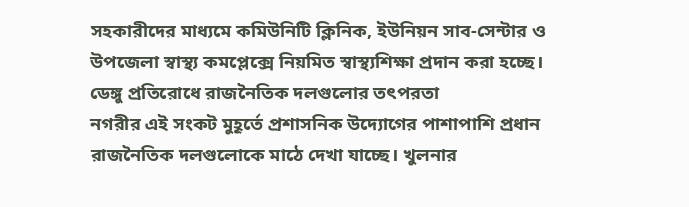সহকারীদের মাধ্যমে কমিউনিটি ক্লিনিক, ইউনিয়ন সাব-সেন্টার ও উপজেলা স্বাস্থ্য কমপ্লেক্সে নিয়মিত স্বাস্থ্যশিক্ষা প্রদান করা হচ্ছে।
ডেঙ্গু প্রতিরোধে রাজনৈতিক দলগুলোর তৎপরতা
নগরীর এই সংকট মুহূর্তে প্রশাসনিক উদ্যোগের পাশাপাশি প্রধান রাজনৈতিক দলগুলোকে মাঠে দেখা যাচ্ছে। খুলনার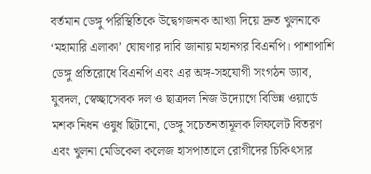বর্তমান ডেঙ্গু পরিস্থিতিকে উদ্বেগজনক আখ্যা দিয়ে দ্রুত খুলনাকে ‘মহামারি এলাকা’ ঘোষণার দাবি জানায় মহানগর বিএনপি। পাশাপাশি ডেঙ্গু প্রতিরোধে বিএনপি এবং এর অঙ্গ-সহযোগী সংগঠন ড্যাব, যুবদল, স্বেচ্ছাসেবক দল ও ছাত্রদল নিজ উদ্যোগে বিভিন্ন ওয়ার্ডে মশক নিধন ওষুধ ছিটানো, ডেঙ্গু সচেতনতামূলক লিফলেট বিতরণ এবং খুলনা মেডিকেল কলেজ হাসপাতালে রোগীদের চিকিৎসার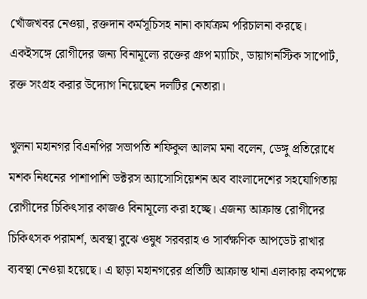খোঁজখবর নেওয়া, রক্তদান কর্মসূচিসহ নানা কার্যক্রম পরিচালনা করছে। একইসঙ্গে রোগীদের জন্য বিনামূল্যে রক্তের গ্রুপ ম্যাচিং, ডায়াগনস্টিক সাপোর্ট, রক্ত সংগ্রহ করার উদ্যোগ নিয়েছেন দলটির নেতারা।

খুলনা মহানগর বিএনপির সভাপতি শফিকুল আলম মনা বলেন, ডেঙ্গু প্রতিরোধে মশক নিধনের পাশাপাশি ডক্টরস অ্যাসোসিয়েশন অব বাংলাদেশের সহযোগিতায় রোগীদের চিকিৎসার কাজও বিনামূল্যে করা হচ্ছে। এজন্য আক্রান্ত রোগীদের চিকিৎসক পরামর্শ, অবস্থা বুঝে ওষুধ সরবরাহ ও সার্বক্ষণিক আপডেট রাখার ব্যবস্থা নেওয়া হয়েছে। এ ছাড়া মহানগরের প্রতিটি আক্রান্ত থানা এলাকায় কমপক্ষে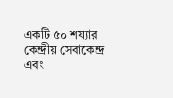একটি ৫০ শয্যার কেন্দ্রীয় সেবাকেন্দ্র এবং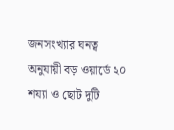জনসংখ্যার ঘনত্ব অনুযায়ী বড় ওয়ার্ডে ২০ শয্যা ও ছোট দুটি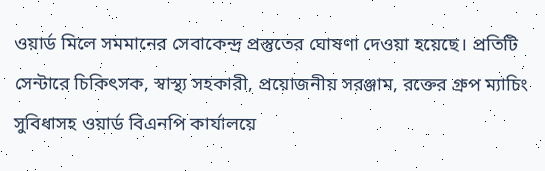ওয়ার্ড মিলে সমমানের সেবাকেন্দ্র প্রস্তুতের ঘোষণা দেওয়া হয়েছে। প্রতিটি সেন্টারে চিকিৎসক, স্বাস্থ্য সহকারী, প্রয়োজনীয় সরঞ্জাম, রক্তের গ্রুপ ম্যাচিং সুবিধাসহ ওয়ার্ড বিএনপি কার্যালয়ে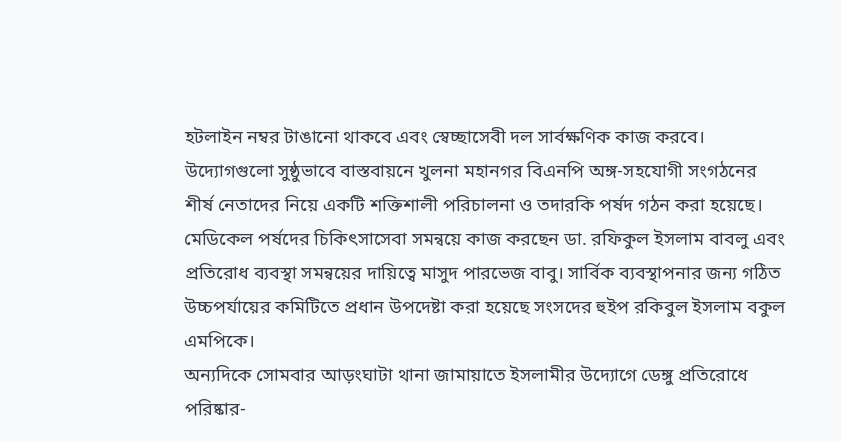হটলাইন নম্বর টাঙানো থাকবে এবং স্বেচ্ছাসেবী দল সার্বক্ষণিক কাজ করবে।
উদ্যোগগুলো সুষ্ঠুভাবে বাস্তবায়নে খুলনা মহানগর বিএনপি অঙ্গ-সহযোগী সংগঠনের শীর্ষ নেতাদের নিয়ে একটি শক্তিশালী পরিচালনা ও তদারকি পর্ষদ গঠন করা হয়েছে। মেডিকেল পর্ষদের চিকিৎসাসেবা সমন্বয়ে কাজ করছেন ডা. রফিকুল ইসলাম বাবলু এবং প্রতিরোধ ব্যবস্থা সমন্বয়ের দায়িত্বে মাসুদ পারভেজ বাবু। সার্বিক ব্যবস্থাপনার জন্য গঠিত উচ্চপর্যায়ের কমিটিতে প্রধান উপদেষ্টা করা হয়েছে সংসদের হুইপ রকিবুল ইসলাম বকুল এমপিকে।
অন্যদিকে সোমবার আড়ংঘাটা থানা জামায়াতে ইসলামীর উদ্যোগে ডেঙ্গু প্রতিরোধে পরিষ্কার-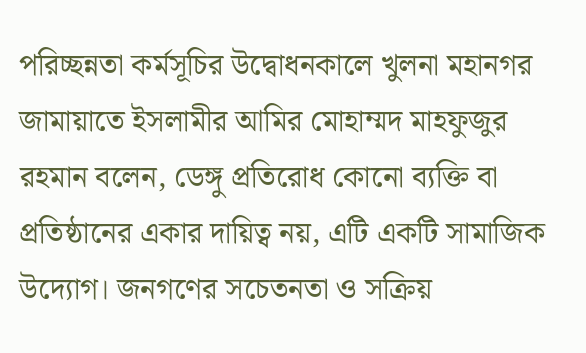পরিচ্ছন্নতা কর্মসূচির উদ্বোধনকালে খুলনা মহানগর জামায়াতে ইসলামীর আমির মোহাম্মদ মাহফুজুর রহমান বলেন, ডেঙ্গু প্রতিরোধ কোনো ব্যক্তি বা প্রতিষ্ঠানের একার দায়িত্ব নয়, এটি একটি সামাজিক উদ্যোগ। জনগণের সচেতনতা ও সক্রিয়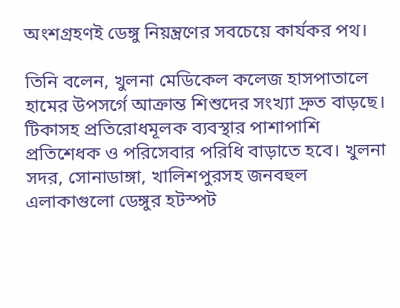অংশগ্রহণই ডেঙ্গু নিয়ন্ত্রণের সবচেয়ে কার্যকর পথ।

তিনি বলেন, খুলনা মেডিকেল কলেজ হাসপাতালে হামের উপসর্গে আক্রান্ত শিশুদের সংখ্যা দ্রুত বাড়ছে। টিকাসহ প্রতিরোধমূলক ব্যবস্থার পাশাপাশি প্রতিশেধক ও পরিসেবার পরিধি বাড়াতে হবে। খুলনা সদর, সোনাডাঙ্গা, খালিশপুরসহ জনবহুল এলাকাগুলো ডেঙ্গুর হটস্পট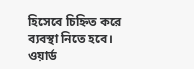হিসেবে চিহ্নিত করে ব্যবস্থা নিতে হবে। ওয়ার্ড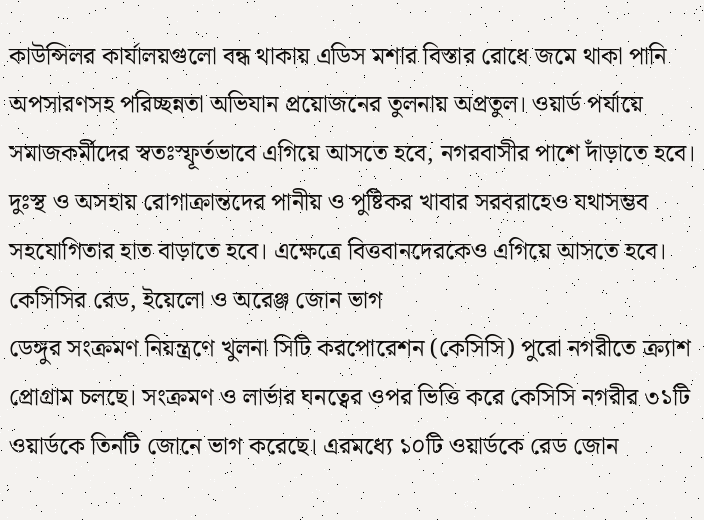কাউন্সিলর কার্যালয়গুলো বন্ধ থাকায় এডিস মশার বিস্তার রোধে জমে থাকা পানি অপসারণসহ পরিচ্ছন্নতা অভিযান প্রয়োজনের তুলনায় অপ্রতুল। ওয়ার্ড পর্যায়ে সমাজকর্মীদের স্বতঃস্ফূর্তভাবে এগিয়ে আসতে হবে, নগরবাসীর পাশে দাঁড়াতে হবে। দুঃস্থ ও অসহায় রোগাক্রান্তদের পানীয় ও পুষ্টিকর খাবার সরবরাহেও যথাসম্ভব সহযোগিতার হাত বাড়াতে হবে। এক্ষেত্রে বিত্তবানদেরকেও এগিয়ে আসতে হবে।
কেসিসির রেড, ইয়েলো ও অরেঞ্জ জোন ভাগ
ডেঙ্গুর সংক্রমণ নিয়ন্ত্রণে খুলনা সিটি করপোরেশন (কেসিসি) পুরো নগরীতে ক্র্যাশ প্রোগ্রাম চলছে। সংক্রমণ ও লার্ভার ঘনত্বের ওপর ভিত্তি করে কেসিসি নগরীর ৩১টি ওয়ার্ডকে তিনটি জোনে ভাগ করেছে। এরমধ্যে ১০টি ওয়ার্ডকে রেড জোন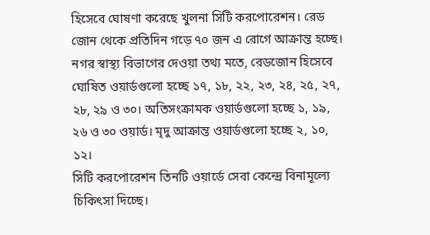হিসেবে ঘোষণা করেছে খুলনা সিটি করপোরেশন। রেড জোন থেকে প্রতিদিন গড়ে ৭০ জন এ রোগে আক্রান্ত হচ্ছে।
নগর স্বাস্থ্য বিভাগের দেওয়া তথ্য মতে, রেডজোন হিসেবে ঘোষিত ওয়ার্ডগুলো হচ্ছে ১৭, ১৮, ২২, ২৩, ২৪, ২৫, ২৭, ২৮, ২৯ ও ৩০। অতিসংক্রামক ওয়ার্ডগুলো হচ্ছে ১, ১৯, ২৬ ও ৩০ ওয়ার্ড। মৃদু আক্রান্ত ওয়ার্ডগুলো হচ্ছে ২, ১০, ১২।
সিটি করপোরেশন তিনটি ওয়ার্ডে সেবা কেন্দ্রে বিনামূল্যে চিকিৎসা দিচ্ছে।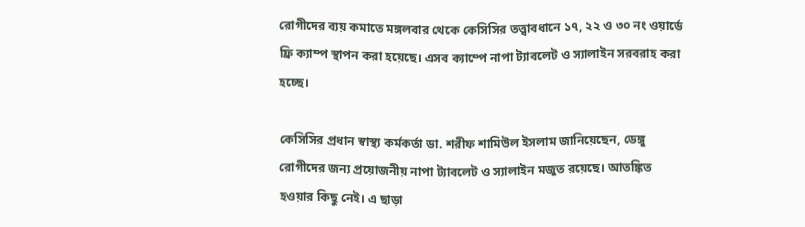রোগীদের ব্যয় কমাতে মঙ্গলবার থেকে কেসিসির তত্ত্বাবধানে ১৭, ২২ ও ৩০ নং ওয়ার্ডে ফ্রি ক্যাম্প স্থাপন করা হয়েছে। এসব ক্যাম্পে নাপা ট্যাবলেট ও স্যালাইন সরবরাহ করা হচ্ছে।

কেসিসির প্রধান স্বাস্থ্য কর্মকর্তা ডা. শরীফ শামিউল ইসলাম জানিয়েছেন, ডেঙ্গু রোগীদের জন্য প্রয়োজনীয় নাপা ট্যাবলেট ও স্যালাইন মজুত রয়েছে। আতঙ্কিত হওয়ার কিছু নেই। এ ছাড়া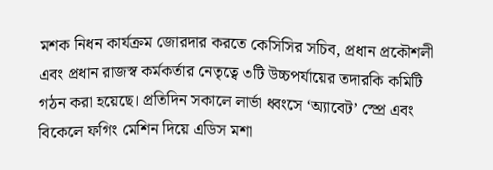মশক নিধন কার্যক্রম জোরদার করতে কেসিসির সচিব, প্রধান প্রকৌশলী এবং প্রধান রাজস্ব কর্মকর্তার নেতৃত্বে ৩টি উচ্চপর্যায়ের তদারকি কমিটি গঠন করা হয়েছে। প্রতিদিন সকালে লার্ভা ধ্বংসে ‘অ্যাবেট’ স্প্রে এবং বিকেলে ফগিং মেশিন দিয়ে এডিস মশা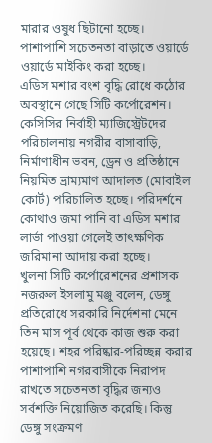মারার ওষুধ ছিটানো হচ্ছে। পাশাপাশি সচেতনতা বাড়াতে ওয়ার্ডে ওয়ার্ডে মাইকিং করা হচ্ছে।
এডিস মশার বংশ বৃদ্ধি রোধে কঠোর অবস্থানে গেছে সিটি কর্পোরেশন। কেসিসির নির্বাহী ম্যাজিস্ট্রেটদের পরিচালনায় নগরীর বাসাবাড়ি, নির্মাণাধীন ভবন, ড্রেন ও প্রতিষ্ঠানে নিয়মিত ভ্রাম্যমাণ আদালত (মোবাইল কোর্ট) পরিচালিত হচ্ছে। পরিদর্শনে কোথাও জমা পানি বা এডিস মশার লার্ভা পাওয়া গেলেই তাৎক্ষণিক জরিমানা আদায় করা হচ্ছে।
খুলনা সিটি কর্পোরেশনের প্রশাসক নজরুল ইসলামু মঞ্জু বলেন, ডেঙ্গু প্রতিরোধে সরকারি নির্দেশনা মেনে তিন মাস পূর্ব থেকে কাজ শুরু করা হয়েছে। শহর পরিষ্কার-পরিচ্ছন্ন করার পাশাপাশি নগরবাসীকে নিরাপদ রাখতে সচেতনতা বৃদ্ধির জন্যও সর্বশক্তি নিয়োজিত করেছি। কিন্তু ডেঙ্গু সংক্রমণ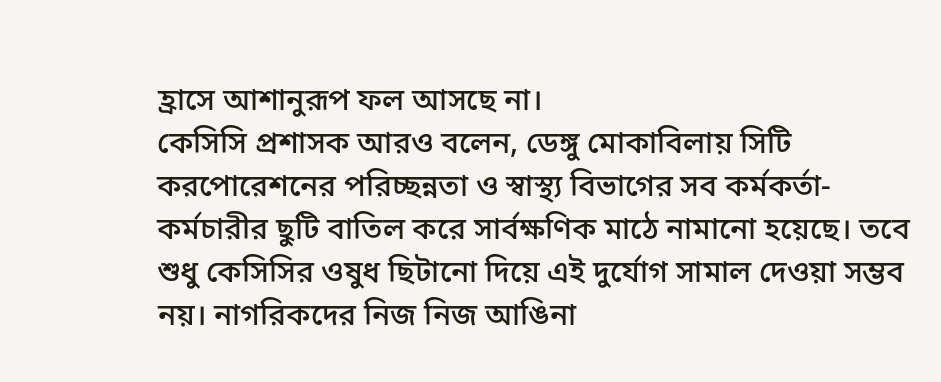হ্রাসে আশানুরূপ ফল আসছে না।
কেসিসি প্রশাসক আরও বলেন, ডেঙ্গু মোকাবিলায় সিটি করপোরেশনের পরিচ্ছন্নতা ও স্বাস্থ্য বিভাগের সব কর্মকর্তা-কর্মচারীর ছুটি বাতিল করে সার্বক্ষণিক মাঠে নামানো হয়েছে। তবে শুধু কেসিসির ওষুধ ছিটানো দিয়ে এই দুর্যোগ সামাল দেওয়া সম্ভব নয়। নাগরিকদের নিজ নিজ আঙিনা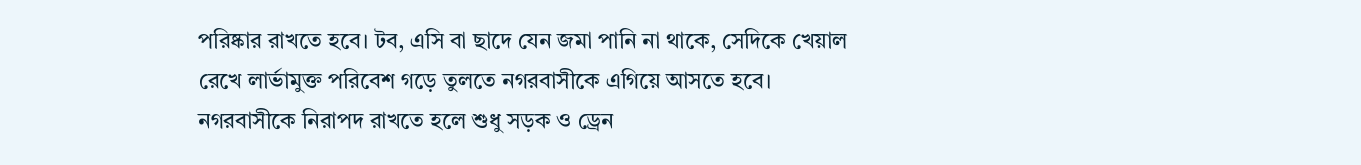পরিষ্কার রাখতে হবে। টব, এসি বা ছাদে যেন জমা পানি না থাকে, সেদিকে খেয়াল রেখে লার্ভামুক্ত পরিবেশ গড়ে তুলতে নগরবাসীকে এগিয়ে আসতে হবে। নগরবাসীকে নিরাপদ রাখতে হলে শুধু সড়ক ও ড্রেন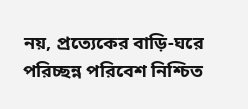নয়, প্রত্যেকের বাড়ি-ঘরে পরিচ্ছন্ন পরিবেশ নিশ্চিত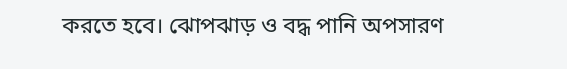করতে হবে। ঝোপঝাড় ও বদ্ধ পানি অপসারণ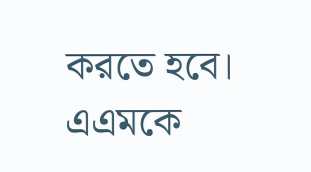করতে হবে।
এএমকে